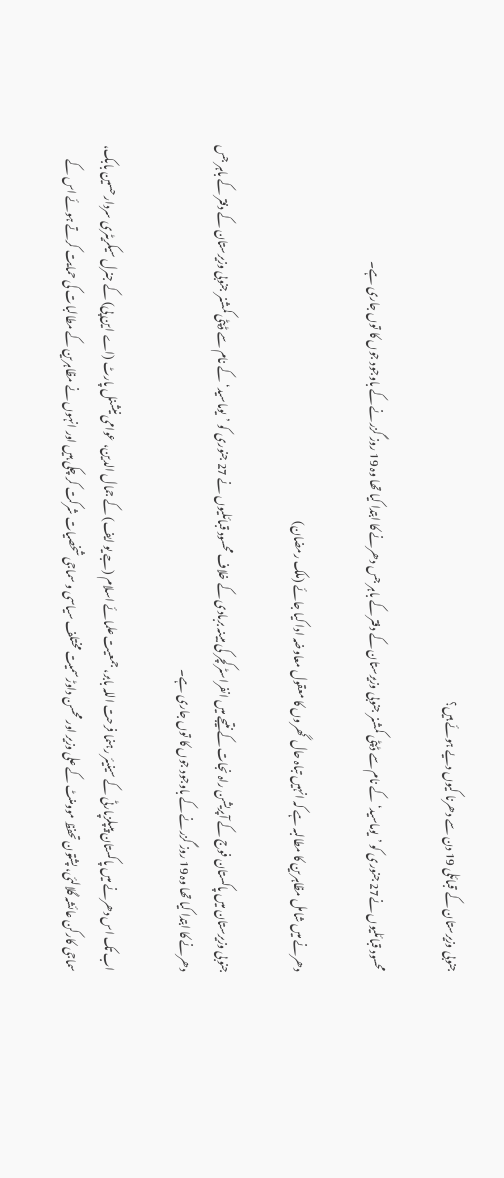جنوبی وزیرستان کے قبائلی 19 دن سے دھرنا کیوں دیے ہوئے ہیں؟

محسود قبائلیوں نے27 جنوری کو ’یوماسید‘ کے نام سے ڈپٹی کمشنر جنوبی وزیرستان کے دفتر کے باہر جس دھرنے کا ابتدا کیا تھا وہ 19 روز گزرنے کے باوجود جوں کا توں جاری ہے۔

دھرنے میں شامل مظاہرین کا مطالبہ ہے کہ انہیں تباہ حال  گھروں کا معقول معاوضہ ادا کیا جائے (ملک رمضان)

جنوبی وزیرستان میں پاکستان فوج کے آپریشن راہ نجات کے نتیجے میں انفراسٹرکچر کی مبینہ بربادی کے خلاف محسود قبائلیوں نے 27 جنوری کو ’یوماسید‘ کے نام سے ڈپٹی کمشنر جنوبی وزیرستان کے دفتر کے باہر جس دھرنے کا ابتدا کیا تھا وہ 19 روز گزرنے کے باوجود جوں کا توں جاری ہے۔

اب تک اس دھرنے میں پاکستان پیپلزپارٹی کے سینیئر رہنما فرحت اللہ بابر، جمعیت علمائے اسلام (جے یو ایف) کے جمال الدین، عوامی نیشنل پارٹ (اے این پی) کے جنرل سیکریٹری سردار حسین بابک، سماجی کارکن عائشہ گلالئی، پشتون تحفظ موومنٹ کے علی وزیر اور محسن داوڑ سمیت مختلف سیاسی و سماجی شخصیات شرکت کر چکی ہیں اور انہوں نے مظاہرین کے مطالبات کی حمایت کرتے ہوئے اس کے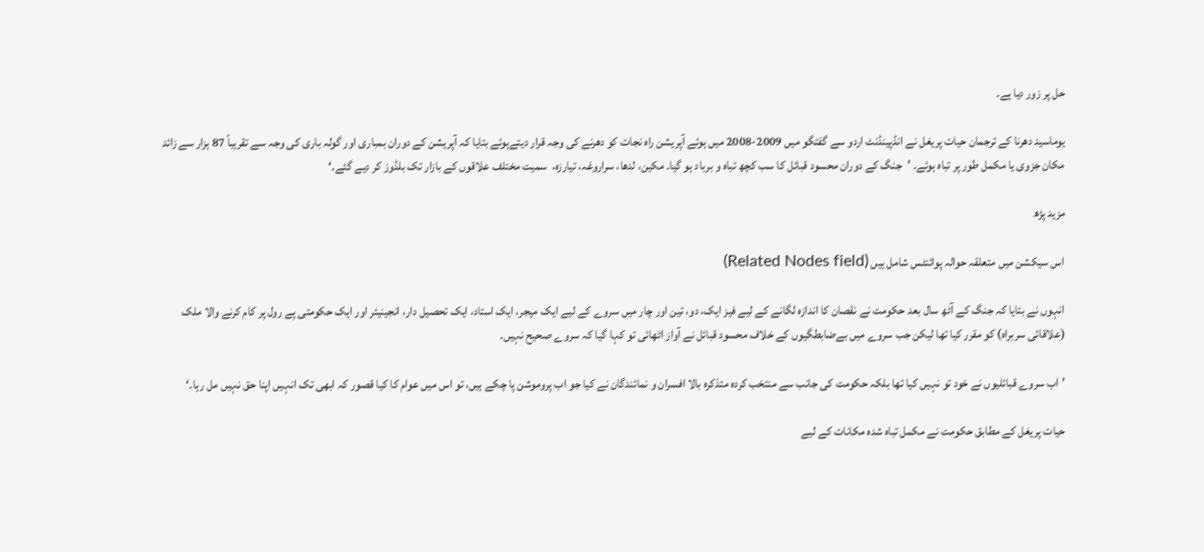حل پر زور دیا ہے۔

یوماسید دھرنا کے ترجمان حیات پریغل نے انڈپینڈنٹ اردو سے گفتگو میں 2009-2008 میں ہوئے آپریشن راہ نجات کو دھرنے کی وجہ قرار دیتےہوئے بتایا کہ آپریشن کے دوران بمباری اور گولہ باری کی وجہ سے تقریباً 87 ہزار سے زائد مکان جزوی یا مکمل طور پر تباہ ہوئے۔ ’جنگ کے دوران محسود قبائل کا سب کچھ تباہ و برباد ہو گیا۔ مکین، لدھا، سراروغہ، تیارزہ،  سمیت مختلف علاقوں کے بازار تک بلڈوز کر دیے گئے۔‘

مزید پڑھ

اس سیکشن میں متعلقہ حوالہ پوائنٹس شامل ہیں (Related Nodes field)

انہوں نے بتایا کہ جنگ کے آٹھ سال بعد حکومت نے نقصان کا اندازہ لگانے کے لیے فیز ایک، دو، تین اور چار میں سروے کے لیے ایک میجر، ایک استاد، ایک تحصیل دار، انجینیئر اور ایک حکومتی پے رول پر کام کرنے والا ملک (علاقائی سربراہ) کو مقرر کیا تھا لیکن جب سروے میں بےضابطگیوں کے خلاف محسود قبائل نے آواز اٹھائی تو کہا گیا کہ سروے صحیح نہیں۔

’اب سروے قبائلیوں نے خود تو نہیں کیا تھا بلکہ حکومت کی جانب سے منتخب کردہ متذکرہ بالا افسران و نمائندگان نے کیا جو اب پروموشن پا چکے ہیں، تو اس میں عوام کا کیا قصور کہ ابھی تک انہیں اپنا حق نہیں مل رہا۔‘

حیات پریغل کے مطابق حکومت نے مکمل تباہ شدہ مکانات کے لیے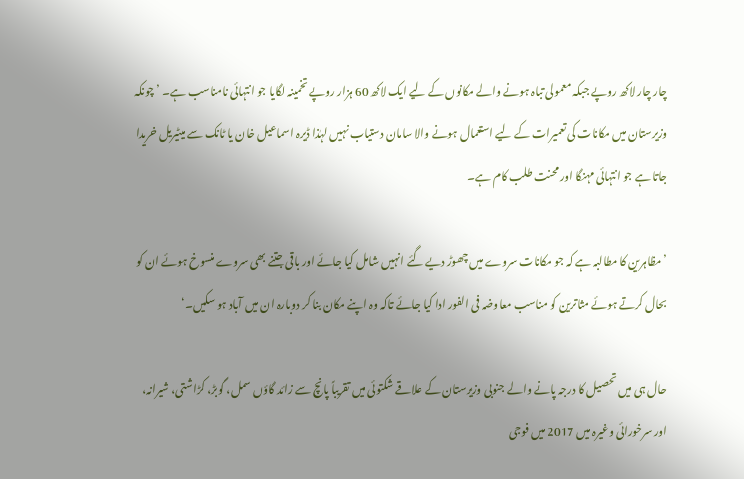چار چار لاکھ روپے جبکہ معمولی تباہ ہونے والے مکانوں کے لیے ایک لاکھ 60 ہزار روپے تخمینہ لگایا جو انتہائی نامناسب ہے۔ ’چونکہ وزیرستان میں مکانات کی تعمیرات کے لیے استعمال ہونے والا سامان دستیاب نہیں لہٰذا ڈیرہ اسماعیل خان یا ٹانک سے میٹیریل خریدا جاتا ہے جو انتہائی مہنگا اور محنت طلب کام ہے۔

’مظاہرین کا مطالبہ ہے کہ جو مکانات سروے میں چھوڑ دیے گئے انہیں شامل کیا جائے اور باقی جتنے بھی سروے منسوخ ہوئے ان کو بحال کرتے ہوئے مثاترین کو مناسب معاوضہ فی الفور ادا کیا جائے تاکہ وہ اپنے مکان بنا کر دوبارہ ان میں آباد ہو سکیں۔‘

حال ہی میں تحصیل کا درجہ پانے والے جنوبی وزیرستان کے علاقے شکتوئی میں تقریباً پانچ سے زائد گاؤں سمل، گوبڑ، کڑاشتی، شیرانہ، اور سرخورائی وغیرہ میں 2017 میں فوجی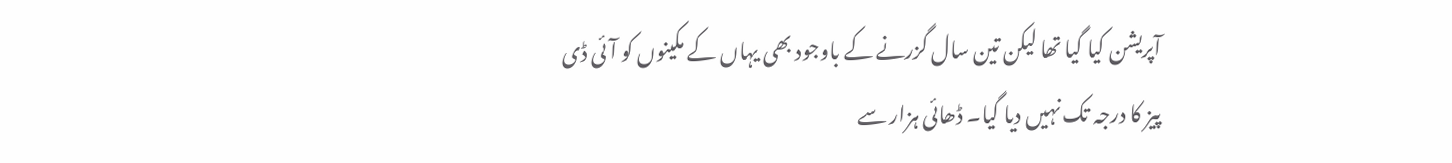آپریشن کیا گیا تھا لیکن تین سال گزرنے کے باوجود بھی یہاں کے مکینوں کو آئی ڈی پیز کا درجہ تک نہیں دیا گیا۔ ڈھائی ہزار سے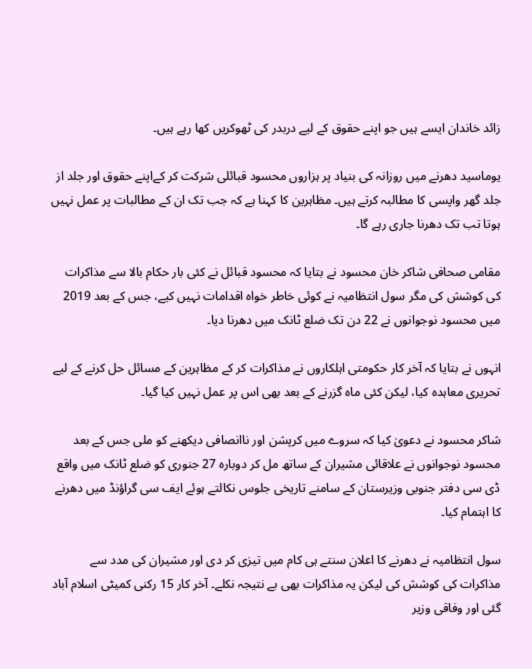زائد خاندان ایسے ہیں جو اپنے حقوق کے لیے دربدر کی ٹھوکریں کھا رہے ہیں۔

یوماسید دھرنے میں روزانہ کی بنیاد پر ہزاروں محسود قبائلی شرکت کر کےاپنے حقوق اور جلد از جلد گھر واپسی کا مطالبہ کرتے ہیں۔ مظاہرین کا کہنا ہے کہ جب تک ان کے مطالبات پر عمل نہیں ہوتا تب تک دھرنا جاری رہے گا۔

مقامی صحافی شاکر خان محسود نے بتایا کہ محسود قبائل نے کئی بار حکام بالا سے مذاکرات کی کوشش کی مگر سول انتظامیہ نے کوئی خاطر خواہ اقدامات نہیں کیے، جس کے بعد 2019 میں محسود نوجوانوں نے 22 دن تک ضلع ٹانک میں دھرنا دیا۔

انہوں نے بتایا کہ آخر کار حکومتی اہلکاروں نے مذاکرات کر کے مظاہرین کے مسائل حل کرنے کے لیے تحریری معاہدہ کیا، لیکن کئی ماہ گزرنے کے بعد بھی اس پر عمل نہیں کیا گیا۔

شاکر محسود نے دعویٰ کیا کہ سروے میں کرپشن اور ناانصافی دیکھنے کو ملی جس کے بعد محسود نوجوانوں نے علاقائی مشیران کے ساتھ مل کر دوبارہ 27 جنوری کو ضلع ٹانک میں واقع ڈی سی دفتر جنوبی وزیرستان کے سامنے تاریخی جلوس نکالتے ہوئے ایف سی گراؤنڈ میں دھرنے کا اہتمام کیا۔

سول انتظامیہ نے دھرنے کا اعلان سنتے ہی کام میں تیزی کر دی اور مشیران کی مدد سے مذاکرات کی کوشش کی لیکن یہ مذاکرات بھی بے نتیجہ نکلے۔ آخر کار 15 رکنی کمیٹی اسلام آباد گئی اور وفاقی وزیر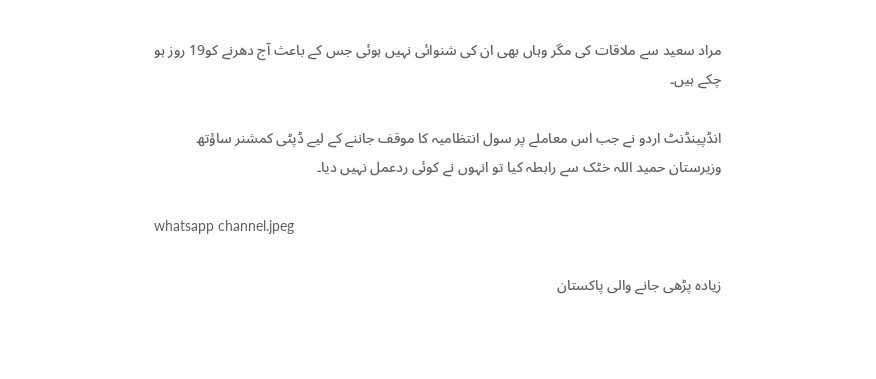مراد سعید سے ملاقات کی مگر وہاں بھی ان کی شنوائی نہیں ہوئی جس کے باعث آج دھرنے کو19 روز ہو چکے ہیں۔

انڈپینڈنٹ اردو نے جب اس معاملے پر سول انتظامیہ کا موقف جاننے کے لیے ڈپٹی کمشنر ساؤتھ وزیرستان حمید اللہ خٹک سے رابطہ کیا تو انہوں نے کوئی ردعمل نہیں دیا۔

whatsapp channel.jpeg

زیادہ پڑھی جانے والی پاکستان